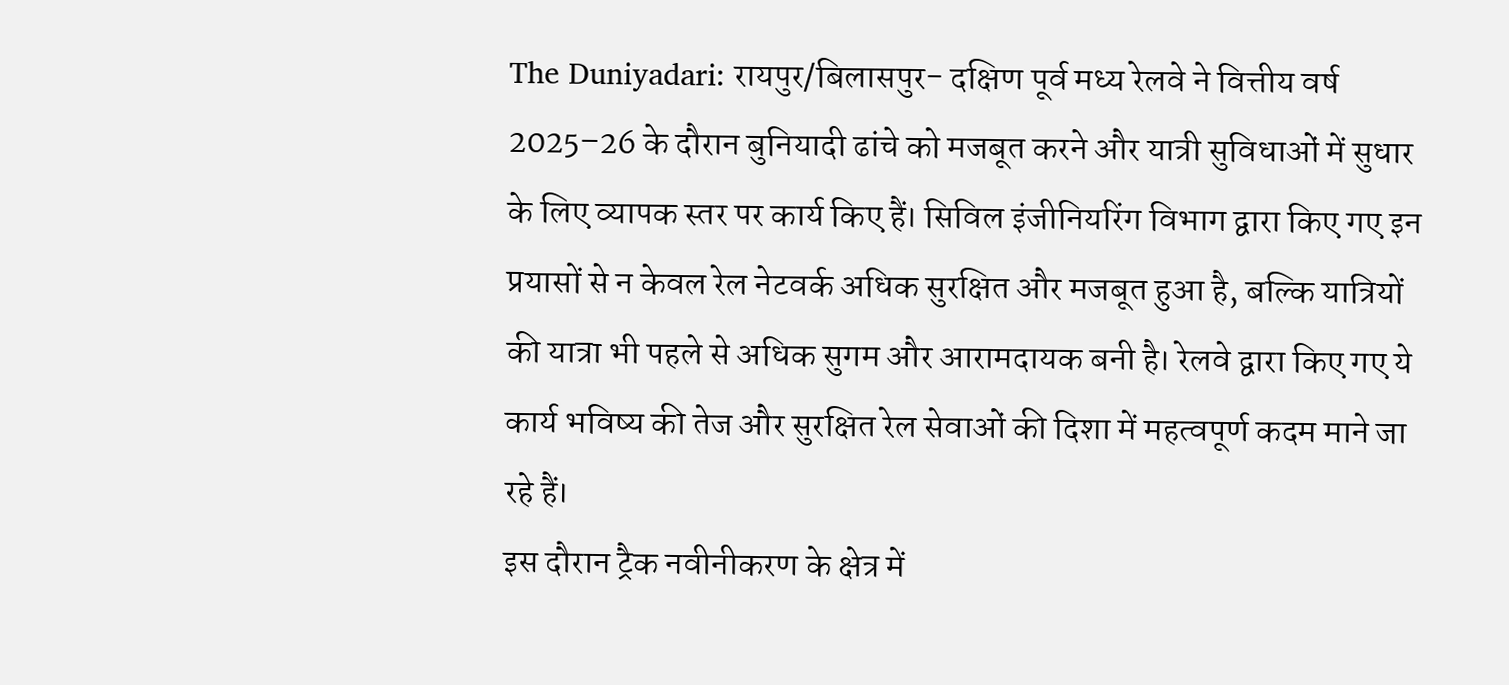The Duniyadari: रायपुर/बिलासपुर- दक्षिण पूर्व मध्य रेलवे ने वित्तीय वर्ष 2025–26 के दौरान बुनियादी ढांचे को मजबूत करने और यात्री सुविधाओं में सुधार के लिए व्यापक स्तर पर कार्य किए हैं। सिविल इंजीनियरिंग विभाग द्वारा किए गए इन प्रयासों से न केवल रेल नेटवर्क अधिक सुरक्षित और मजबूत हुआ है, बल्कि यात्रियों की यात्रा भी पहले से अधिक सुगम और आरामदायक बनी है। रेलवे द्वारा किए गए ये कार्य भविष्य की तेज और सुरक्षित रेल सेवाओं की दिशा में महत्वपूर्ण कदम माने जा रहे हैं।
इस दौरान ट्रैक नवीनीकरण के क्षेत्र में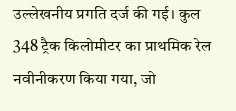उल्लेखनीय प्रगति दर्ज की गई। कुल 348 ट्रैक किलोमीटर का प्राथमिक रेल नवीनीकरण किया गया, जो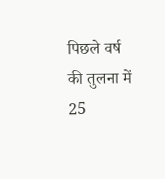पिछले वर्ष की तुलना में 25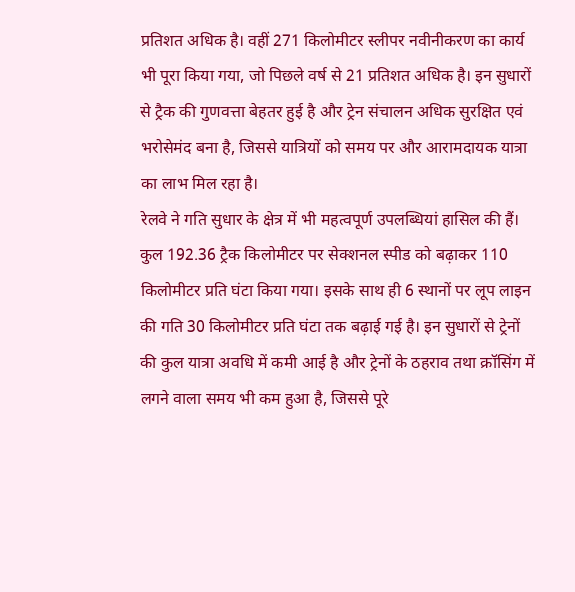प्रतिशत अधिक है। वहीं 271 किलोमीटर स्लीपर नवीनीकरण का कार्य भी पूरा किया गया, जो पिछले वर्ष से 21 प्रतिशत अधिक है। इन सुधारों से ट्रैक की गुणवत्ता बेहतर हुई है और ट्रेन संचालन अधिक सुरक्षित एवं भरोसेमंद बना है, जिससे यात्रियों को समय पर और आरामदायक यात्रा का लाभ मिल रहा है।
रेलवे ने गति सुधार के क्षेत्र में भी महत्वपूर्ण उपलब्धियां हासिल की हैं। कुल 192.36 ट्रैक किलोमीटर पर सेक्शनल स्पीड को बढ़ाकर 110 किलोमीटर प्रति घंटा किया गया। इसके साथ ही 6 स्थानों पर लूप लाइन की गति 30 किलोमीटर प्रति घंटा तक बढ़ाई गई है। इन सुधारों से ट्रेनों की कुल यात्रा अवधि में कमी आई है और ट्रेनों के ठहराव तथा क्रॉसिंग में लगने वाला समय भी कम हुआ है, जिससे पूरे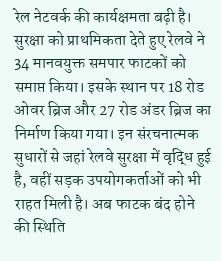रेल नेटवर्क की कार्यक्षमता बढ़ी है।
सुरक्षा को प्राथमिकता देते हुए रेलवे ने 34 मानवयुक्त समपार फाटकों को समाप्त किया। इसके स्थान पर 18 रोड ओवर ब्रिज और 27 रोड अंडर ब्रिज का निर्माण किया गया। इन संरचनात्मक सुधारों से जहां रेलवे सुरक्षा में वृद्धि हुई है, वहीं सड़क उपयोगकर्ताओं को भी राहत मिली है। अब फाटक बंद होने की स्थिति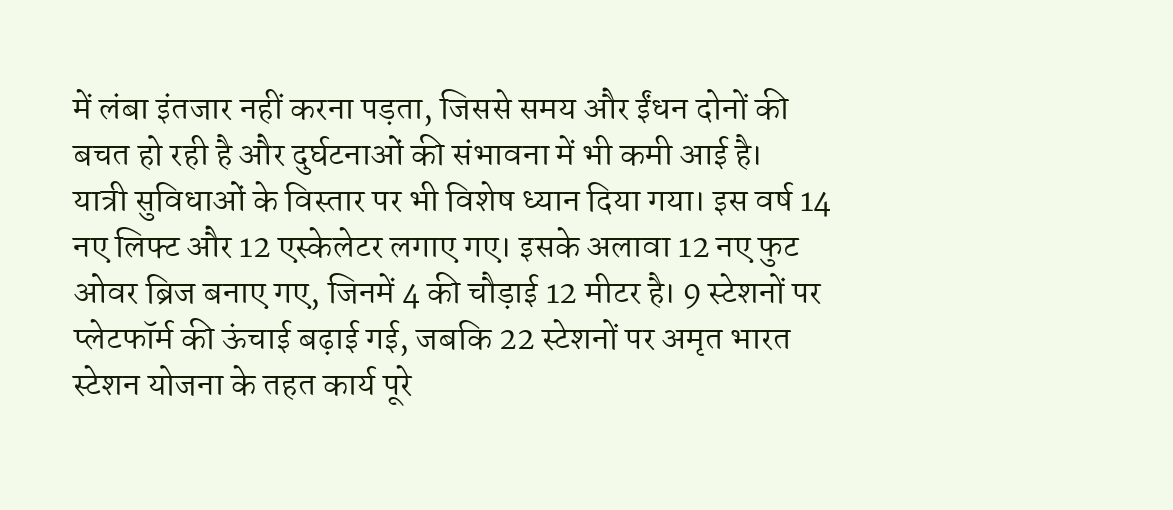में लंबा इंतजार नहीं करना पड़ता, जिससे समय और ईंधन दोनों की बचत हो रही है और दुर्घटनाओं की संभावना में भी कमी आई है।
यात्री सुविधाओं के विस्तार पर भी विशेष ध्यान दिया गया। इस वर्ष 14 नए लिफ्ट और 12 एस्केलेटर लगाए गए। इसके अलावा 12 नए फुट ओवर ब्रिज बनाए गए, जिनमें 4 की चौड़ाई 12 मीटर है। 9 स्टेशनों पर प्लेटफॉर्म की ऊंचाई बढ़ाई गई, जबकि 22 स्टेशनों पर अमृत भारत स्टेशन योजना के तहत कार्य पूरे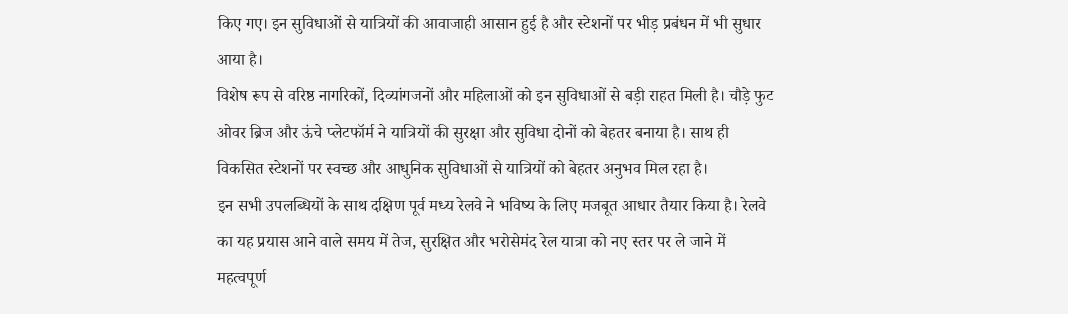किए गए। इन सुविधाओं से यात्रियों की आवाजाही आसान हुई है और स्टेशनों पर भीड़ प्रबंधन में भी सुधार आया है।
विशेष रूप से वरिष्ठ नागरिकों, दिव्यांगजनों और महिलाओं को इन सुविधाओं से बड़ी राहत मिली है। चौड़े फुट ओवर ब्रिज और ऊंचे प्लेटफॉर्म ने यात्रियों की सुरक्षा और सुविधा दोनों को बेहतर बनाया है। साथ ही विकसित स्टेशनों पर स्वच्छ और आधुनिक सुविधाओं से यात्रियों को बेहतर अनुभव मिल रहा है।
इन सभी उपलब्धियों के साथ दक्षिण पूर्व मध्य रेलवे ने भविष्य के लिए मजबूत आधार तैयार किया है। रेलवे का यह प्रयास आने वाले समय में तेज, सुरक्षित और भरोसेमंद रेल यात्रा को नए स्तर पर ले जाने में महत्वपूर्ण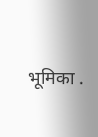भूमिका .